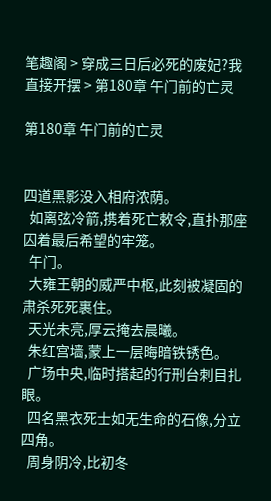笔趣阁 > 穿成三日后必死的废妃?我直接开摆 > 第180章 午门前的亡灵

第180章 午门前的亡灵


四道黑影没入相府浓荫。
  如离弦冷箭,携着死亡敕令,直扑那座囚着最后希望的牢笼。
  午门。
  大雍王朝的威严中枢,此刻被凝固的肃杀死死裹住。
  天光未亮,厚云掩去晨曦。
  朱红宫墙,蒙上一层晦暗铁锈色。
  广场中央,临时搭起的行刑台刺目扎眼。
  四名黑衣死士如无生命的石像,分立四角。
  周身阴冷,比初冬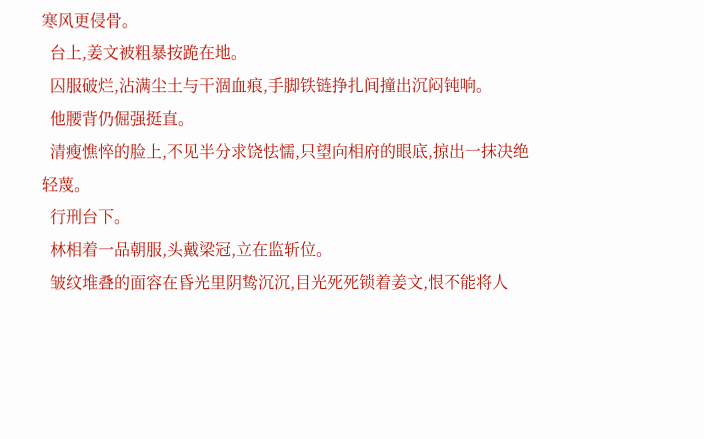寒风更侵骨。
  台上,姜文被粗暴按跪在地。
  囚服破烂,沾满尘土与干涸血痕,手脚铁链挣扎间撞出沉闷钝响。
  他腰背仍倔强挺直。
  清瘦憔悴的脸上,不见半分求饶怯懦,只望向相府的眼底,掠出一抹决绝轻蔑。
  行刑台下。
  林相着一品朝服,头戴梁冠,立在监斩位。
  皱纹堆叠的面容在昏光里阴鸷沉沉,目光死死锁着姜文,恨不能将人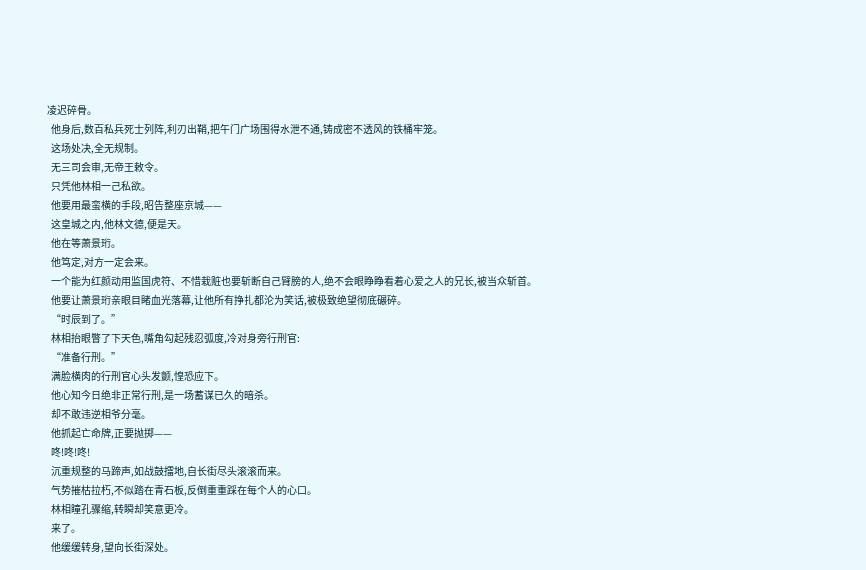凌迟碎骨。
  他身后,数百私兵死士列阵,利刃出鞘,把午门广场围得水泄不通,铸成密不透风的铁桶牢笼。
  这场处决,全无规制。
  无三司会审,无帝王敕令。
  只凭他林相一己私欲。
  他要用最蛮横的手段,昭告整座京城——
  这皇城之内,他林文德,便是天。
  他在等萧景珩。
  他笃定,对方一定会来。
  一个能为红颜动用监国虎符、不惜栽赃也要斩断自己臂膀的人,绝不会眼睁睁看着心爱之人的兄长,被当众斩首。
  他要让萧景珩亲眼目睹血光落幕,让他所有挣扎都沦为笑话,被极致绝望彻底碾碎。
  “时辰到了。”
  林相抬眼瞥了下天色,嘴角勾起残忍弧度,冷对身旁行刑官:
  “准备行刑。”
  满脸横肉的行刑官心头发颤,惶恐应下。
  他心知今日绝非正常行刑,是一场蓄谋已久的暗杀。
  却不敢违逆相爷分毫。
  他抓起亡命牌,正要抛掷——
  咚!咚!咚!
  沉重规整的马蹄声,如战鼓擂地,自长街尽头滚滚而来。
  气势摧枯拉朽,不似踏在青石板,反倒重重踩在每个人的心口。
  林相瞳孔骤缩,转瞬却笑意更冷。
  来了。
  他缓缓转身,望向长街深处。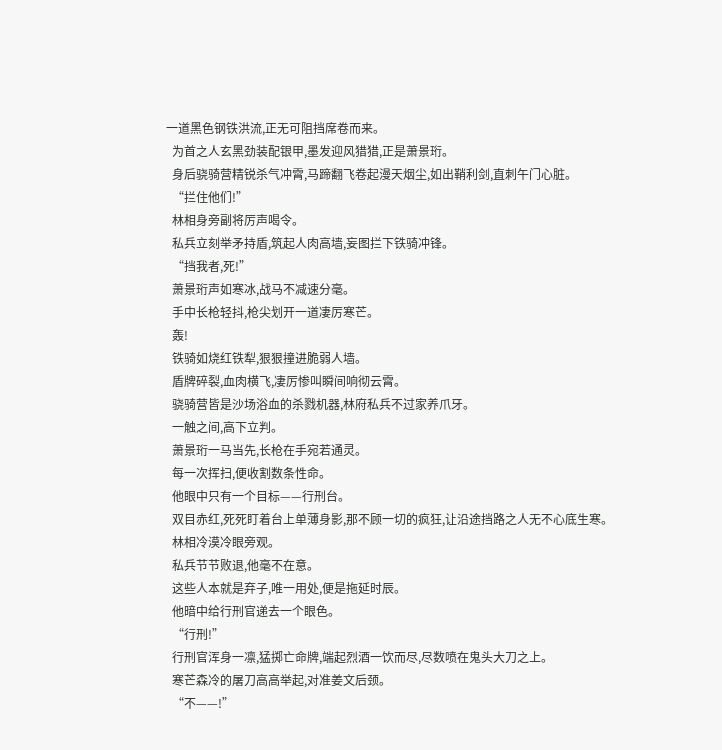一道黑色钢铁洪流,正无可阻挡席卷而来。
  为首之人玄黑劲装配银甲,墨发迎风猎猎,正是萧景珩。
  身后骁骑营精锐杀气冲霄,马蹄翻飞卷起漫天烟尘,如出鞘利剑,直刺午门心脏。
  “拦住他们!”
  林相身旁副将厉声喝令。
  私兵立刻举矛持盾,筑起人肉高墙,妄图拦下铁骑冲锋。
  “挡我者,死!”
  萧景珩声如寒冰,战马不减速分毫。
  手中长枪轻抖,枪尖划开一道凄厉寒芒。
  轰!
  铁骑如烧红铁犁,狠狠撞进脆弱人墙。
  盾牌碎裂,血肉横飞,凄厉惨叫瞬间响彻云霄。
  骁骑营皆是沙场浴血的杀戮机器,林府私兵不过家养爪牙。
  一触之间,高下立判。
  萧景珩一马当先,长枪在手宛若通灵。
  每一次挥扫,便收割数条性命。
  他眼中只有一个目标——行刑台。
  双目赤红,死死盯着台上单薄身影,那不顾一切的疯狂,让沿途挡路之人无不心底生寒。
  林相冷漠冷眼旁观。
  私兵节节败退,他毫不在意。
  这些人本就是弃子,唯一用处,便是拖延时辰。
  他暗中给行刑官递去一个眼色。
  “行刑!”
  行刑官浑身一凛,猛掷亡命牌,端起烈酒一饮而尽,尽数喷在鬼头大刀之上。
  寒芒森冷的屠刀高高举起,对准姜文后颈。
  “不——!”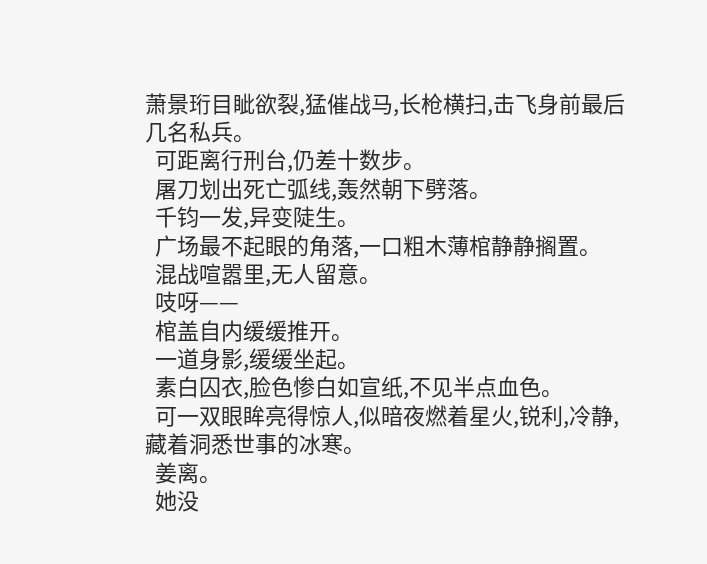萧景珩目眦欲裂,猛催战马,长枪横扫,击飞身前最后几名私兵。
  可距离行刑台,仍差十数步。
  屠刀划出死亡弧线,轰然朝下劈落。
  千钧一发,异变陡生。
  广场最不起眼的角落,一口粗木薄棺静静搁置。
  混战喧嚣里,无人留意。
  吱呀——
  棺盖自内缓缓推开。
  一道身影,缓缓坐起。
  素白囚衣,脸色惨白如宣纸,不见半点血色。
  可一双眼眸亮得惊人,似暗夜燃着星火,锐利,冷静,藏着洞悉世事的冰寒。
  姜离。
  她没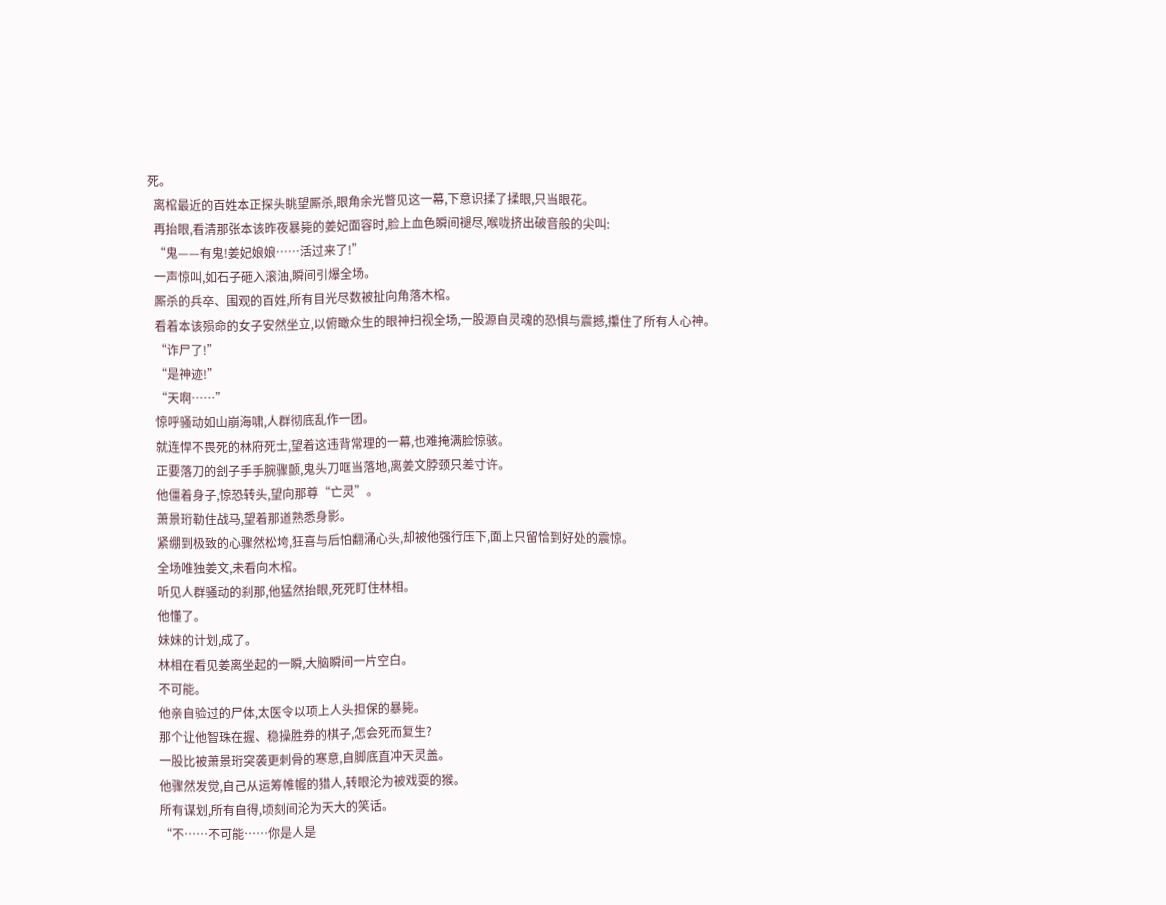死。
  离棺最近的百姓本正探头眺望厮杀,眼角余光瞥见这一幕,下意识揉了揉眼,只当眼花。
  再抬眼,看清那张本该昨夜暴毙的姜妃面容时,脸上血色瞬间褪尽,喉咙挤出破音般的尖叫:
  “鬼——有鬼!姜妃娘娘……活过来了!”
  一声惊叫,如石子砸入滚油,瞬间引爆全场。
  厮杀的兵卒、围观的百姓,所有目光尽数被扯向角落木棺。
  看着本该殒命的女子安然坐立,以俯瞰众生的眼神扫视全场,一股源自灵魂的恐惧与震撼,攥住了所有人心神。
  “诈尸了!”
  “是神迹!”
  “天啊……”
  惊呼骚动如山崩海啸,人群彻底乱作一团。
  就连悍不畏死的林府死士,望着这违背常理的一幕,也难掩满脸惊骇。
  正要落刀的刽子手手腕骤颤,鬼头刀哐当落地,离姜文脖颈只差寸许。
  他僵着身子,惊恐转头,望向那尊“亡灵”。
  萧景珩勒住战马,望着那道熟悉身影。
  紧绷到极致的心骤然松垮,狂喜与后怕翻涌心头,却被他强行压下,面上只留恰到好处的震惊。
  全场唯独姜文,未看向木棺。
  听见人群骚动的刹那,他猛然抬眼,死死盯住林相。
  他懂了。
  妹妹的计划,成了。
  林相在看见姜离坐起的一瞬,大脑瞬间一片空白。
  不可能。
  他亲自验过的尸体,太医令以项上人头担保的暴毙。
  那个让他智珠在握、稳操胜券的棋子,怎会死而复生?
  一股比被萧景珩突袭更刺骨的寒意,自脚底直冲天灵盖。
  他骤然发觉,自己从运筹帷幄的猎人,转眼沦为被戏耍的猴。
  所有谋划,所有自得,顷刻间沦为天大的笑话。
  “不……不可能……你是人是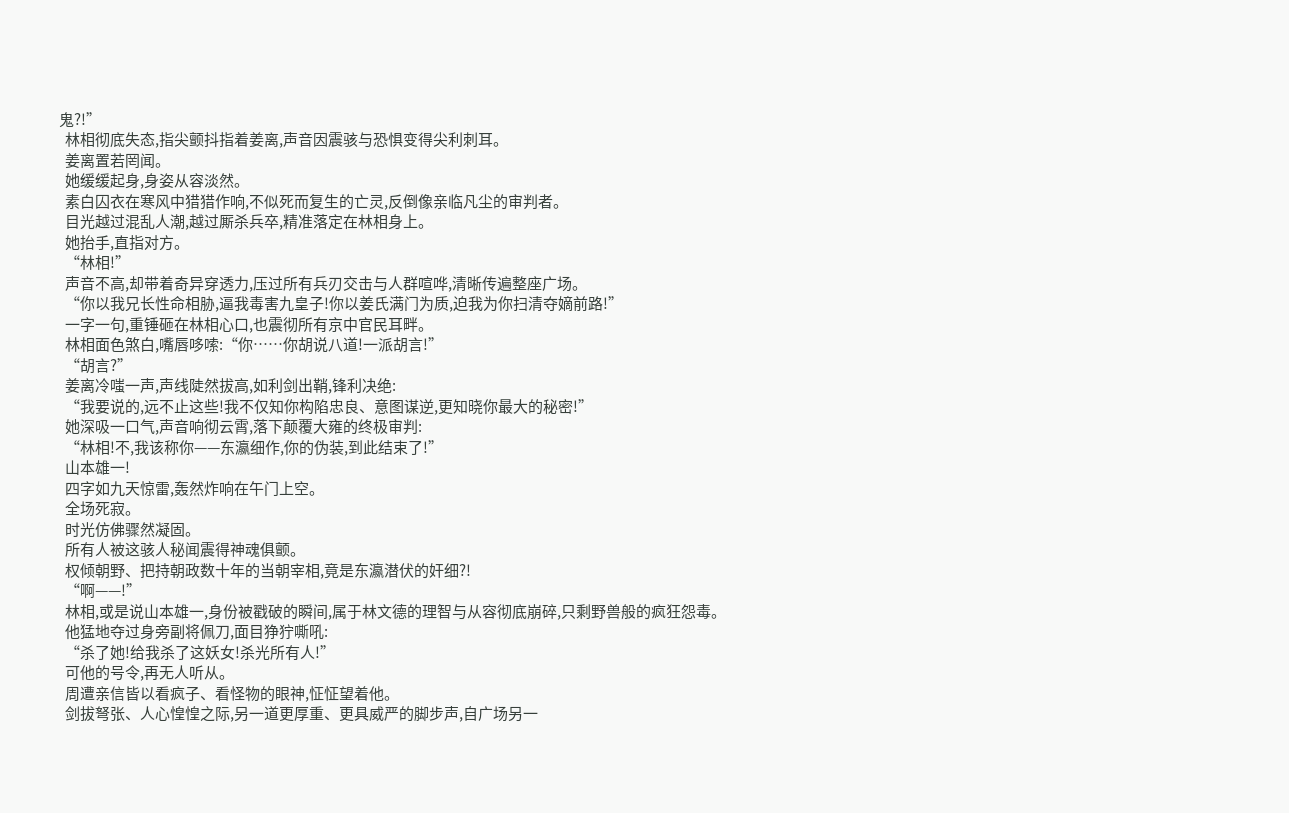鬼?!”
  林相彻底失态,指尖颤抖指着姜离,声音因震骇与恐惧变得尖利刺耳。
  姜离置若罔闻。
  她缓缓起身,身姿从容淡然。
  素白囚衣在寒风中猎猎作响,不似死而复生的亡灵,反倒像亲临凡尘的审判者。
  目光越过混乱人潮,越过厮杀兵卒,精准落定在林相身上。
  她抬手,直指对方。
  “林相!”
  声音不高,却带着奇异穿透力,压过所有兵刃交击与人群喧哗,清晰传遍整座广场。
  “你以我兄长性命相胁,逼我毒害九皇子!你以姜氏满门为质,迫我为你扫清夺嫡前路!”
  一字一句,重锤砸在林相心口,也震彻所有京中官民耳畔。
  林相面色煞白,嘴唇哆嗦:“你……你胡说八道!一派胡言!”
  “胡言?”
  姜离冷嗤一声,声线陡然拔高,如利剑出鞘,锋利决绝:
  “我要说的,远不止这些!我不仅知你构陷忠良、意图谋逆,更知晓你最大的秘密!”
  她深吸一口气,声音响彻云霄,落下颠覆大雍的终极审判:
  “林相!不,我该称你——东瀛细作,你的伪装,到此结束了!”
  山本雄一!
  四字如九天惊雷,轰然炸响在午门上空。
  全场死寂。
  时光仿佛骤然凝固。
  所有人被这骇人秘闻震得神魂俱颤。
  权倾朝野、把持朝政数十年的当朝宰相,竟是东瀛潜伏的奸细?!
  “啊——!”
  林相,或是说山本雄一,身份被戳破的瞬间,属于林文德的理智与从容彻底崩碎,只剩野兽般的疯狂怨毒。
  他猛地夺过身旁副将佩刀,面目狰狞嘶吼:
  “杀了她!给我杀了这妖女!杀光所有人!”
  可他的号令,再无人听从。
  周遭亲信皆以看疯子、看怪物的眼神,怔怔望着他。
  剑拔弩张、人心惶惶之际,另一道更厚重、更具威严的脚步声,自广场另一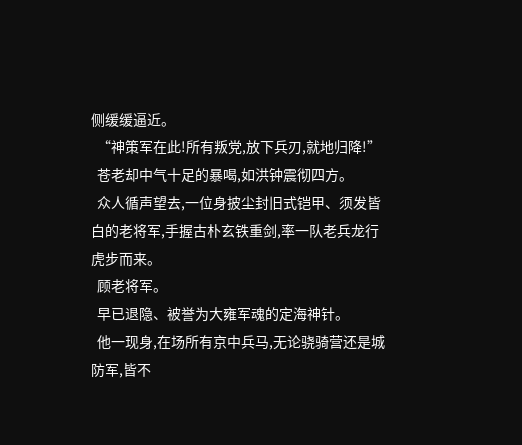侧缓缓逼近。
  “神策军在此!所有叛党,放下兵刃,就地归降!”
  苍老却中气十足的暴喝,如洪钟震彻四方。
  众人循声望去,一位身披尘封旧式铠甲、须发皆白的老将军,手握古朴玄铁重剑,率一队老兵龙行虎步而来。
  顾老将军。
  早已退隐、被誉为大雍军魂的定海神针。
  他一现身,在场所有京中兵马,无论骁骑营还是城防军,皆不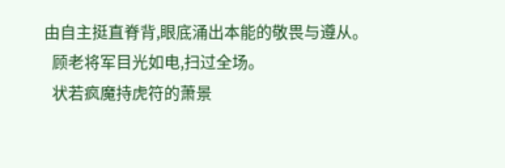由自主挺直脊背,眼底涌出本能的敬畏与遵从。
  顾老将军目光如电,扫过全场。
  状若疯魔持虎符的萧景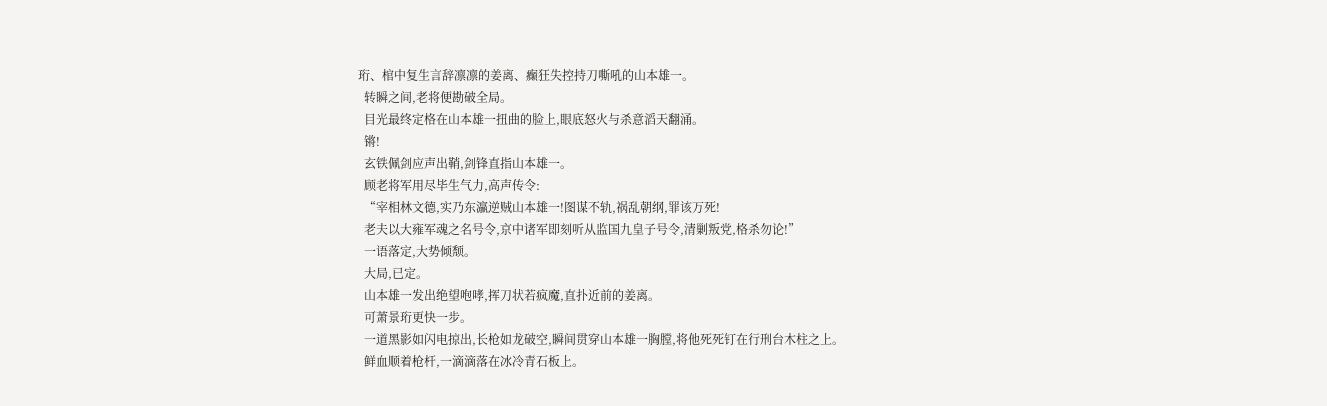珩、棺中复生言辞凛凛的姜离、癫狂失控持刀嘶吼的山本雄一。
  转瞬之间,老将便勘破全局。
  目光最终定格在山本雄一扭曲的脸上,眼底怒火与杀意滔天翻涌。
  锵!
  玄铁佩剑应声出鞘,剑锋直指山本雄一。
  顾老将军用尽毕生气力,高声传令:
  “宰相林文德,实乃东瀛逆贼山本雄一!图谋不轨,祸乱朝纲,罪该万死!
  老夫以大雍军魂之名号令,京中诸军即刻听从监国九皇子号令,清剿叛党,格杀勿论!”
  一语落定,大势倾颓。
  大局,已定。
  山本雄一发出绝望咆哮,挥刀状若疯魔,直扑近前的姜离。
  可萧景珩更快一步。
  一道黑影如闪电掠出,长枪如龙破空,瞬间贯穿山本雄一胸膛,将他死死钉在行刑台木柱之上。
  鲜血顺着枪杆,一滴滴落在冰冷青石板上。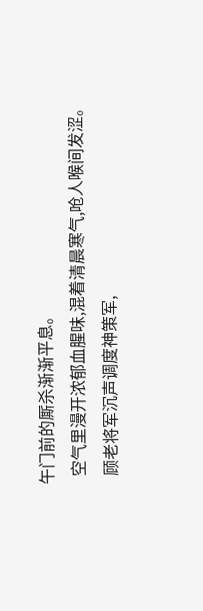午门前的厮杀渐渐平息。
  空气里漫开浓郁血腥味,混着清晨寒气,呛人喉间发涩。
  顾老将军沉声调度神策军,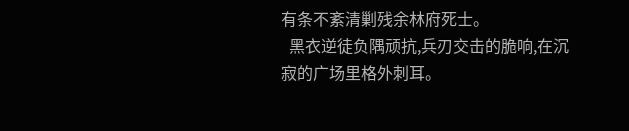有条不紊清剿残余林府死士。
  黑衣逆徒负隅顽抗,兵刃交击的脆响,在沉寂的广场里格外刺耳。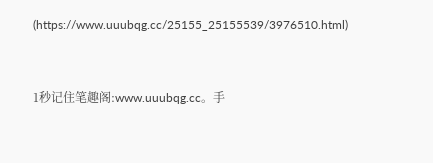(https://www.uuubqg.cc/25155_25155539/3976510.html)


1秒记住笔趣阁:www.uuubqg.cc。手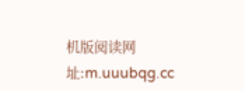机版阅读网址:m.uuubqg.cc